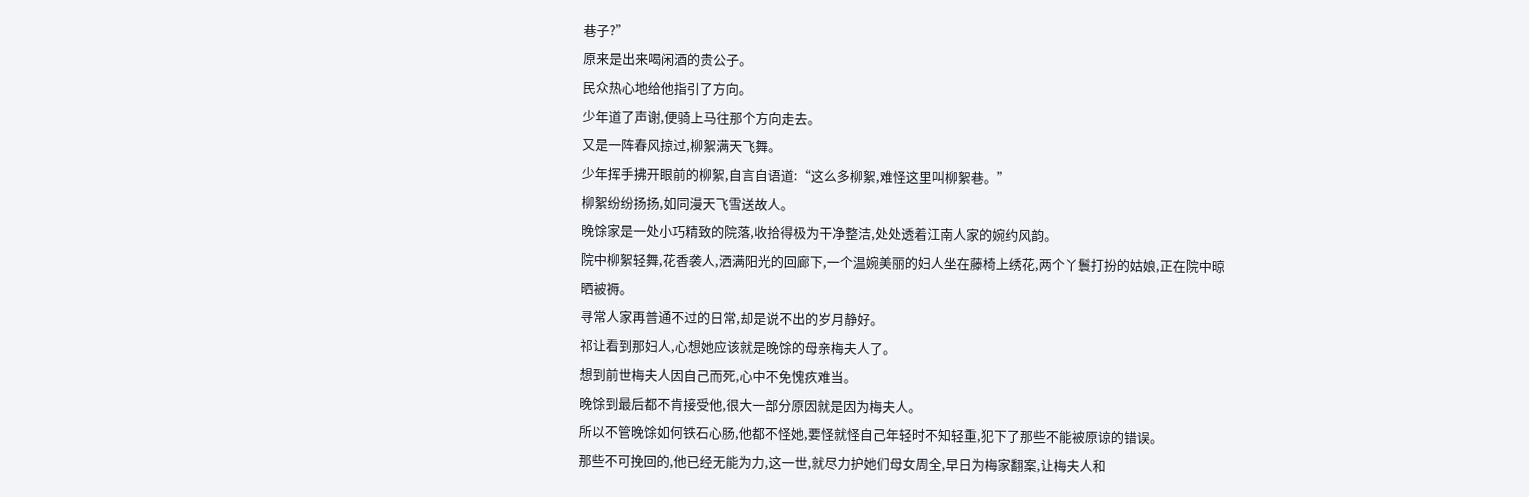巷子?”
原来是出来喝闲酒的贵公子。
民众热心地给他指引了方向。
少年道了声谢,便骑上马往那个方向走去。
又是一阵春风掠过,柳絮满天飞舞。
少年挥手拂开眼前的柳絮,自言自语道:“这么多柳絮,难怪这里叫柳絮巷。”
柳絮纷纷扬扬,如同漫天飞雪送故人。
晚馀家是一处小巧精致的院落,收拾得极为干净整洁,处处透着江南人家的婉约风韵。
院中柳絮轻舞,花香袭人,洒满阳光的回廊下,一个温婉美丽的妇人坐在藤椅上绣花,两个丫鬟打扮的姑娘,正在院中晾晒被褥。
寻常人家再普通不过的日常,却是说不出的岁月静好。
祁让看到那妇人,心想她应该就是晚馀的母亲梅夫人了。
想到前世梅夫人因自己而死,心中不免愧疚难当。
晚馀到最后都不肯接受他,很大一部分原因就是因为梅夫人。
所以不管晚馀如何铁石心肠,他都不怪她,要怪就怪自己年轻时不知轻重,犯下了那些不能被原谅的错误。
那些不可挽回的,他已经无能为力,这一世,就尽力护她们母女周全,早日为梅家翻案,让梅夫人和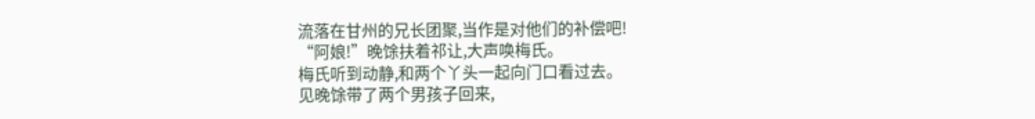流落在甘州的兄长团聚,当作是对他们的补偿吧!
“阿娘!”晚馀扶着祁让,大声唤梅氏。
梅氏听到动静,和两个丫头一起向门口看过去。
见晚馀带了两个男孩子回来,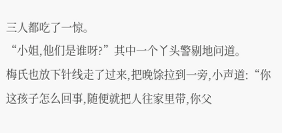三人都吃了一惊。
“小姐,他们是谁呀?”其中一个丫头警剔地问道。
梅氏也放下针线走了过来,把晚馀拉到一旁,小声道:“你这孩子怎么回事,随便就把人往家里带,你父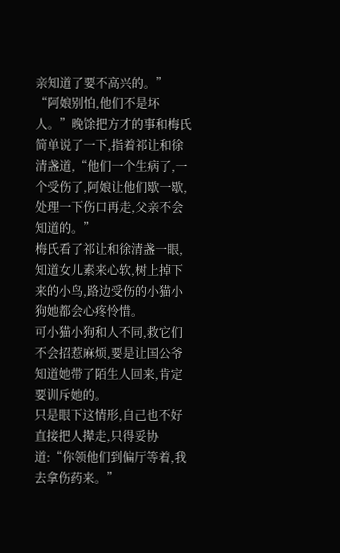亲知道了要不高兴的。”
“阿娘别怕,他们不是坏人。”晚馀把方才的事和梅氏简单说了一下,指着祁让和徐清盏道,“他们一个生病了,一个受伤了,阿娘让他们歇一歇,处理一下伤口再走,父亲不会知道的。”
梅氏看了祁让和徐清盏一眼,知道女儿素来心软,树上掉下来的小鸟,路边受伤的小猫小狗她都会心疼怜惜。
可小猫小狗和人不同,救它们不会招惹麻烦,要是让国公爷知道她带了陌生人回来,肯定要训斥她的。
只是眼下这情形,自己也不好直接把人撵走,只得妥协道:“你领他们到偏厅等着,我去拿伤药来。”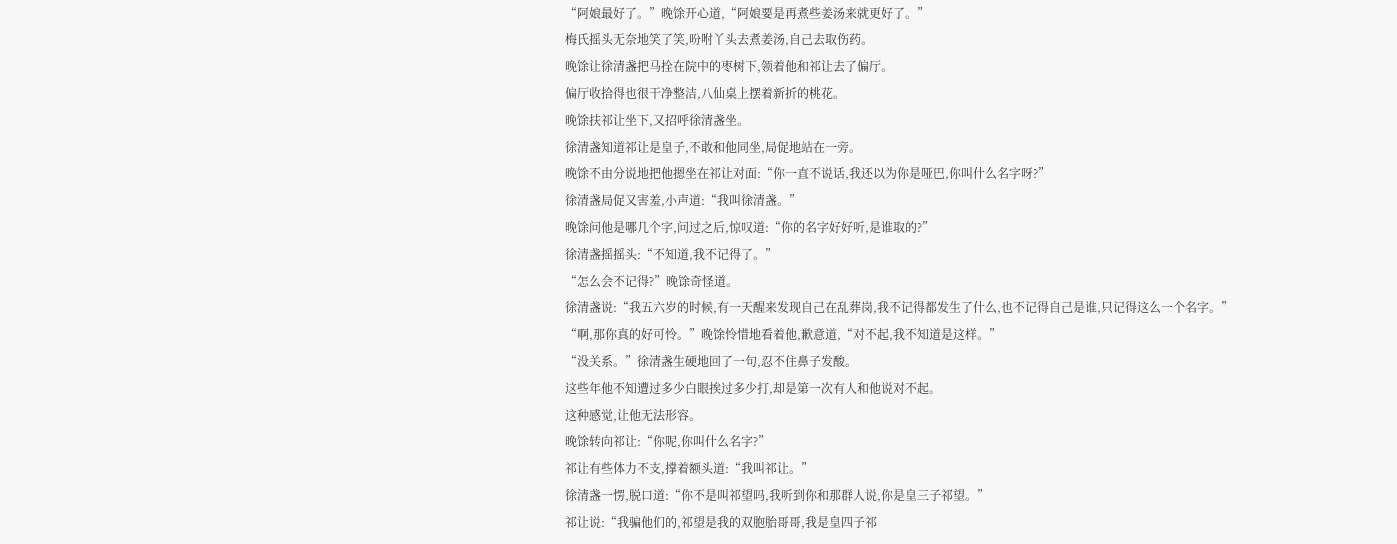“阿娘最好了。”晚馀开心道,“阿娘要是再煮些姜汤来就更好了。”
梅氏摇头无奈地笑了笑,吩咐丫头去煮姜汤,自己去取伤药。
晚馀让徐清盏把马拴在院中的枣树下,领着他和祁让去了偏厅。
偏厅收拾得也很干净整洁,八仙桌上摆着新折的桃花。
晚馀扶祁让坐下,又招呼徐清盏坐。
徐清盏知道祁让是皇子,不敢和他同坐,局促地站在一旁。
晚馀不由分说地把他摁坐在祁让对面:“你一直不说话,我还以为你是哑巴,你叫什么名字呀?”
徐清盏局促又害羞,小声道:“我叫徐清盏。”
晚馀问他是哪几个字,问过之后,惊叹道:“你的名字好好听,是谁取的?”
徐清盏摇摇头:“不知道,我不记得了。”
“怎么会不记得?”晚馀奇怪道。
徐清盏说:“我五六岁的时候,有一天醒来发现自己在乱葬岗,我不记得都发生了什么,也不记得自己是谁,只记得这么一个名字。”
“啊,那你真的好可怜。”晚馀怜惜地看着他,歉意道,“对不起,我不知道是这样。”
“没关系。”徐清盏生硬地回了一句,忍不住鼻子发酸。
这些年他不知遭过多少白眼挨过多少打,却是第一次有人和他说对不起。
这种感觉,让他无法形容。
晚馀转向祁让:“你呢,你叫什么名字?”
祁让有些体力不支,撑着额头道:“我叫祁让。”
徐清盏一愣,脱口道:“你不是叫祁望吗,我听到你和那群人说,你是皇三子祁望。”
祁让说:“我骗他们的,祁望是我的双胞胎哥哥,我是皇四子祁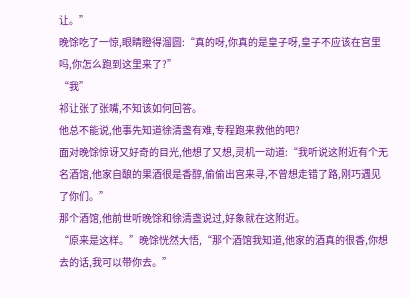让。”
晚馀吃了一惊,眼睛瞪得溜圆:“真的呀,你真的是皇子呀,皇子不应该在宫里吗,你怎么跑到这里来了?”
“我”
祁让张了张嘴,不知该如何回答。
他总不能说,他事先知道徐清盏有难,专程跑来救他的吧?
面对晚馀惊讶又好奇的目光,他想了又想,灵机一动道:“我听说这附近有个无名酒馆,他家自酿的果酒很是香醇,偷偷出宫来寻,不曾想走错了路,刚巧遇见了你们。”
那个酒馆,他前世听晚馀和徐清盏说过,好象就在这附近。
“原来是这样。”晚馀恍然大悟,“那个酒馆我知道,他家的酒真的很香,你想去的话,我可以带你去。”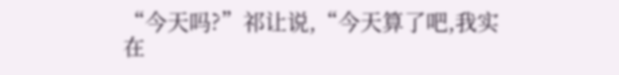“今天吗?”祁让说,“今天算了吧,我实在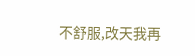不舒服,改天我再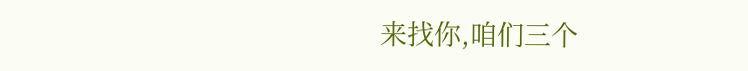来找你,咱们三个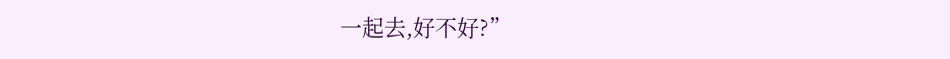一起去,好不好?”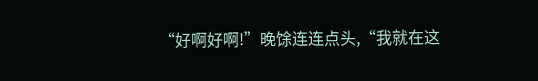“好啊好啊!”晚馀连连点头,“我就在这